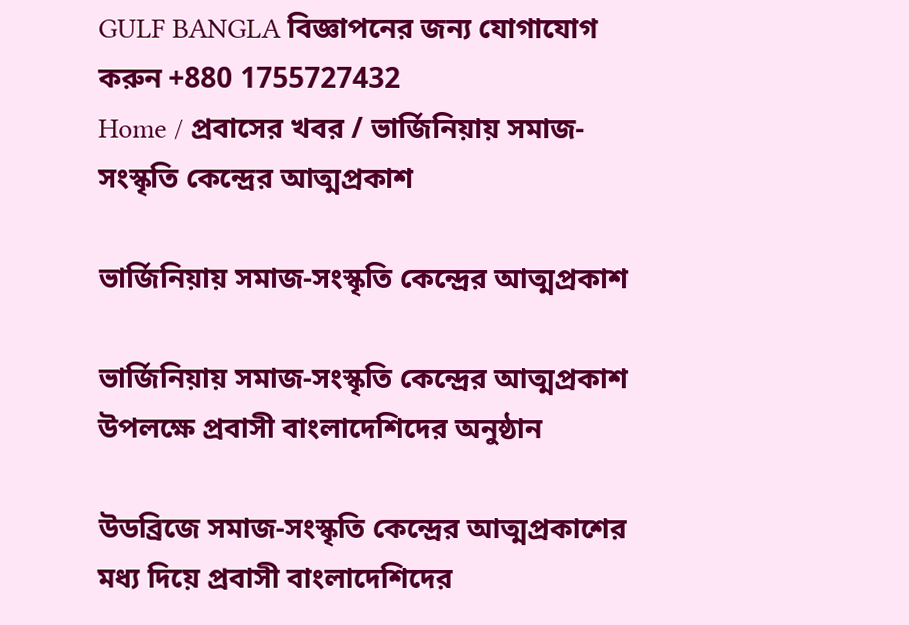GULF BANGLA বিজ্ঞাপনের জন্য যোগাযোগ করুন +880 1755727432
Home / প্রবাসের খবর / ভার্জিনিয়ায় সমাজ-সংস্কৃতি কেন্দ্রের আত্মপ্রকাশ

ভার্জিনিয়ায় সমাজ-সংস্কৃতি কেন্দ্রের আত্মপ্রকাশ

ভার্জিনিয়ায় সমাজ-সংস্কৃতি কেন্দ্রের আত্মপ্রকাশ উপলক্ষে প্রবাসী বাংলাদেশিদের অনুষ্ঠান

উডব্রিজে সমাজ-সংস্কৃতি কেন্দ্রের আত্মপ্রকাশের মধ্য দিয়ে প্রবাসী বাংলাদেশিদের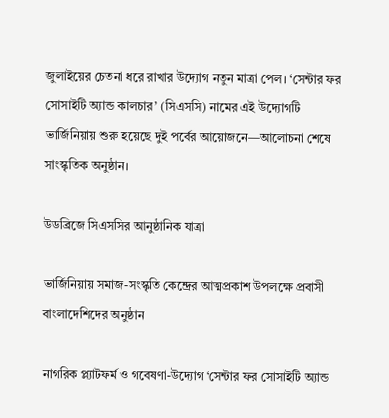জুলাইয়ের চেতনা ধরে রাখার উদ্যোগ নতুন মাত্রা পেল। ‘সেন্টার ফর সোসাইটি অ্যান্ড কালচার’ (সিএসসি) নামের এই উদ্যোগটি ভার্জিনিয়ায় শুরু হয়েছে দুই পর্বের আয়োজনে—আলোচনা শেষে সাংস্কৃতিক অনুষ্ঠান।

উডব্রিজে সিএসসির আনুষ্ঠানিক যাত্রা

ভার্জিনিয়ায় সমাজ-সংস্কৃতি কেন্দ্রের আত্মপ্রকাশ উপলক্ষে প্রবাসী বাংলাদেশিদের অনুষ্ঠান

নাগরিক প্ল্যাটফর্ম ও গবেষণা-উদ্যোগ ‘সেন্টার ফর সোসাইটি অ্যান্ড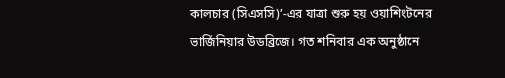কালচার (সিএসসি)’-এর যাত্রা শুরু হয় ওয়াশিংটনের ভার্জিনিয়ার উডব্রিজে। গত শনিবার এক অনুষ্ঠানে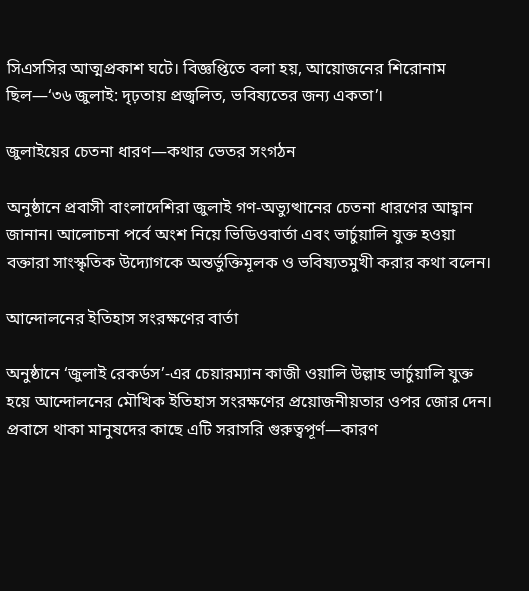সিএসসির আত্মপ্রকাশ ঘটে। বিজ্ঞপ্তিতে বলা হয়, আয়োজনের শিরোনাম ছিল—‘৩৬ জুলাই: দৃঢ়তায় প্রজ্বলিত, ভবিষ্যতের জন্য একতা’।

জুলাইয়ের চেতনা ধারণ—কথার ভেতর সংগঠন

অনুষ্ঠানে প্রবাসী বাংলাদেশিরা জুলাই গণ-অভ্যুত্থানের চেতনা ধারণের আহ্বান জানান। আলোচনা পর্বে অংশ নিয়ে ভিডিওবার্তা এবং ভার্চুয়ালি যুক্ত হওয়া বক্তারা সাংস্কৃতিক উদ্যোগকে অন্তর্ভুক্তিমূলক ও ভবিষ্যতমুখী করার কথা বলেন।

আন্দোলনের ইতিহাস সংরক্ষণের বার্তা

অনুষ্ঠানে ‘জুলাই রেকর্ডস’-এর চেয়ারম্যান কাজী ওয়ালি উল্লাহ ভার্চুয়ালি যুক্ত হয়ে আন্দোলনের মৌখিক ইতিহাস সংরক্ষণের প্রয়োজনীয়তার ওপর জোর দেন। প্রবাসে থাকা মানুষদের কাছে এটি সরাসরি গুরুত্বপূর্ণ—কারণ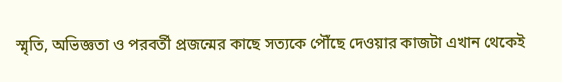স্মৃতি, অভিজ্ঞতা ও পরবর্তী প্রজন্মের কাছে সত্যকে পৌঁছে দেওয়ার কাজটা এখান থেকেই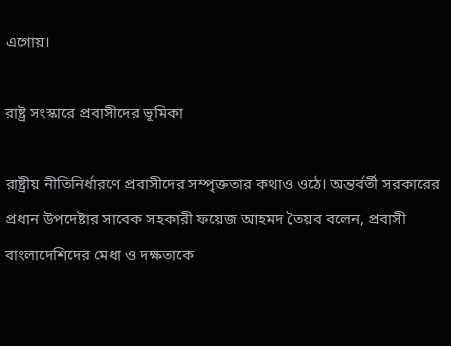এগোয়।

রাষ্ট্র সংস্কারে প্রবাসীদের ভূমিকা

রাষ্ট্রীয় নীতিনির্ধারণে প্রবাসীদের সম্পৃক্ততার কথাও ওঠে। অন্তর্বর্তী সরকারের প্রধান উপদেষ্টার সাবেক সহকারী ফয়েজ আহমদ তৈয়ব বলেন, প্রবাসী বাংলাদেশিদের মেধা ও দক্ষতাকে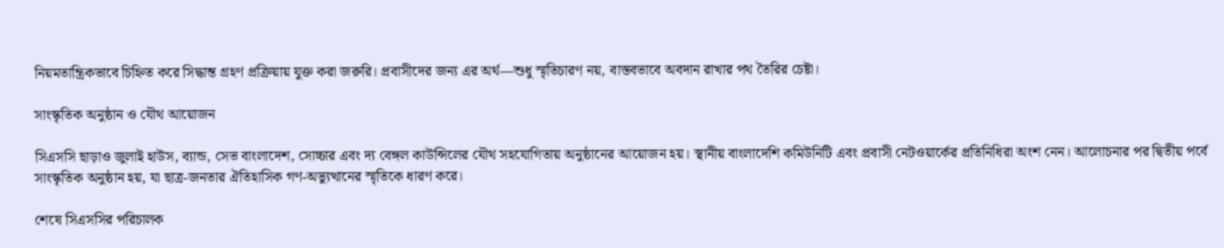নিয়মতান্ত্রিকভাবে চিহ্নিত করে সিদ্ধান্ত গ্রহণ প্রক্রিয়ায় যুক্ত করা জরুরি। প্রবাসীদের জন্য এর অর্থ—শুধু স্মৃতিচারণ নয়, বাস্তবভাবে অবদান রাখার পথ তৈরির চেষ্টা।

সাংস্কৃতিক অনুষ্ঠান ও যৌথ আয়োজন

সিএসসি ছাড়াও জুলাই হাউস, ব্যান্ড, সেভ বাংলাদেশ, সোচ্চার এবং দ্য বেঙ্গল কাউন্সিলের যৌথ সহযোগিতায় অনুষ্ঠানের আয়োজন হয়। স্থানীয় বাংলাদেশি কমিউনিটি এবং প্রবাসী নেটওয়ার্কের প্রতিনিধিরা অংশ নেন। আলোচনার পর দ্বিতীয় পর্বে সাংস্কৃতিক অনুষ্ঠান হয়, যা ছাত্র-জনতার ঐতিহাসিক গণ-অভ্যুত্থানের স্মৃতিকে ধারণ করে।

শেষে সিএসসির পরিচালক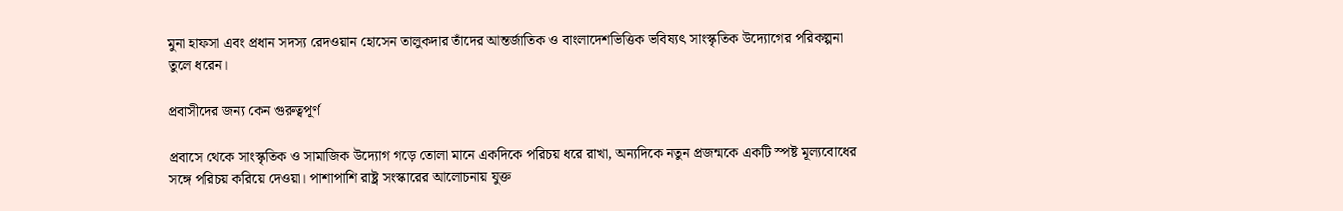মুনা হাফসা এবং প্রধান সদস্য রেদওয়ান হোসেন তালুকদার তাঁদের আন্তর্জাতিক ও বাংলাদেশভিত্তিক ভবিষ্যৎ সাংস্কৃতিক উদ্যোগের পরিকল্পনা তুলে ধরেন।

প্রবাসীদের জন্য কেন গুরুত্বপূর্ণ

প্রবাসে থেকে সাংস্কৃতিক ও সামাজিক উদ্যোগ গড়ে তোলা মানে একদিকে পরিচয় ধরে রাখা, অন্যদিকে নতুন প্রজন্মকে একটি স্পষ্ট মূল্যবোধের সঙ্গে পরিচয় করিয়ে দেওয়া। পাশাপাশি রাষ্ট্র সংস্কারের আলোচনায় যুক্ত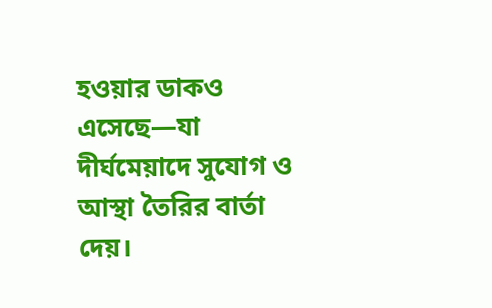হওয়ার ডাকও এসেছে—যা দীর্ঘমেয়াদে সুযোগ ও আস্থা তৈরির বার্তা দেয়।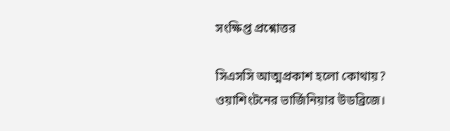সংক্ষিপ্ত প্রশ্নোত্তর

সিএসসি আত্মপ্রকাশ হলো কোথায়?
ওয়াশিংটনের ভার্জিনিয়ার উডব্রিজে।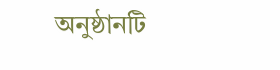অনুষ্ঠানটি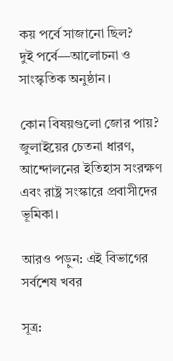কয় পর্বে সাজানো ছিল?
দুই পর্বে—আলোচনা ও সাংস্কৃতিক অনুষ্ঠান।

কোন বিষয়গুলো জোর পায়?
জুলাইয়ের চেতনা ধারণ, আন্দোলনের ইতিহাস সংরক্ষণ এবং রাষ্ট্র সংস্কারে প্রবাসীদের ভূমিকা।

আরও পড়ুন: এই বিভাগের সর্বশেষ খবর

সূত্র: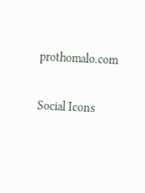prothomalo.com

Social Icons